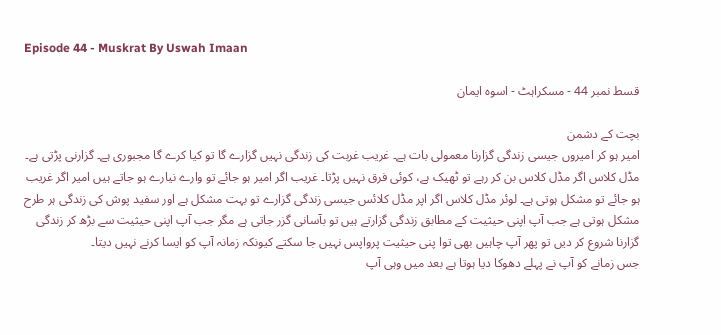Episode 44 - Muskrat By Uswah Imaan

قسط نمبر 44 - مسکراہٹ - اسوہ ایمان

بچت کے دشمن
امیر ہو کر امیروں جیسی زندگی گزارنا معمولی بات ہے۔ غریب غربت کی زندگی نہیں گزارے گا تو کیا کرے گا مجبوری ہے۔ گزارنی پڑتی ہے۔ مڈل کلاس اگر مڈل کلاس بن کر رہے تو ٹھیک ہے، کوئی فرق نہیں پڑتا۔ غریب اگر امیر ہو جائے تو وارے نیارے ہو جاتے ہیں امیر اگر غریب ہو جائے تو مشکل ہوتی ہے۔ لوئر مڈل کلاس اگر اپر مڈل کلائس جیسی زندگی گزارے تو بہت مشکل ہے اور سفید پوش کی زندگی ہر طرح مشکل ہوتی ہے جب آپ اپنی حیثیت کے مطابق زندگی گزارتے ہیں تو بآسانی گزر جاتی ہے مگر جب آپ اپنی حیثیت سے بڑھ کر زندگی گزارنا شروع کر دیں تو پھر آپ چاہیں بھی توا پنی حیثیت پرواپس نہیں جا سکتے کیونکہ زمانہ آپ کو ایسا کرنے نہیں دیتا۔
جس زمانے کو آپ نے پہلے دھوکا دیا ہوتا ہے بعد میں وہی آپ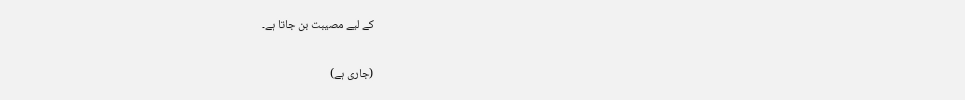کے لیے مصیبت بن جاتا ہے۔

(جاری ہے)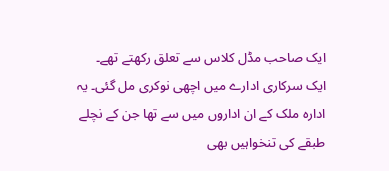ایک صاحب مڈل کلاس سے تعلق رکھتے تھے۔ ایک سرکاری ادارے میں اچھی نوکری مل گئی۔ یہ ادارہ ملک کے ان اداروں میں سے تھا جن کے نچلے طبقے کی تنخواہیں بھی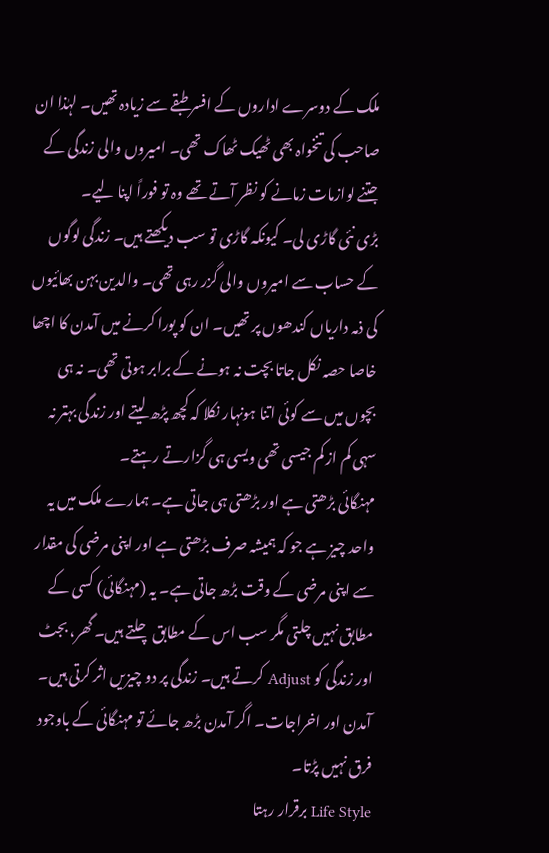ملک کے دوسرے اداروں کے افسر طبقے سے زیادہ تھیں۔ لہٰذا ان صاحب کی تنخواہ بھی ٹھیک ٹھاک تھی۔ امیروں والی زندگی کے جتنے لوازمات زمانے کو نظر آتے تھے وہ تو فوراً اپنا لیے۔
بڑی نئی گاڑی لی۔ کیونکہ گاڑی تو سب دیکھتے ہیں۔ زندگی لوگوں کے حساب سے امیروں والی گزر رہی تھی۔ والدین بہن بھائیوں کی ذمہ داریاں کندھوں پر تھیں۔ ان کو پورا کرنے میں آمدن کا اچھا خاصا حصہ نکل جاتا بچت نہ ہونے کے برابر ہوتی تھی۔ نہ ہی بچوں میں سے کوئی اتنا ہونہار نکلا کہ کچھ پڑھ لیتے اور زندگی بہتر نہ سہی کم از کم جیسی تھی ویسی ہی گزارتے رہتے۔
مہنگائی بڑھتی ہے اور بڑھتی ہی جاتی ہے۔ ہمارے ملک میں یہ واحد چیز ہے جو کہ ہمیشہ صرف بڑھتی ہے اور اپنی مرضی کی مقدار سے اپنی مرضی کے وقت بڑھ جاتی ہے۔ یہ (مہنگائی) کسی کے مطابق نہیں چلتی مگر سب اس کے مطابق چلتے ہیں۔ گھر، بجٹ اور زندگی کو Adjust کرتے ہیں۔ زندگی پر دو چیزیں اثر کرتی ہیں۔ آمدن اور اخراجات۔ اگر آمدن بڑھ جائے تو مہنگائی کے باوجود فرق نہیں پڑتا۔
Life Style برقرار رہتا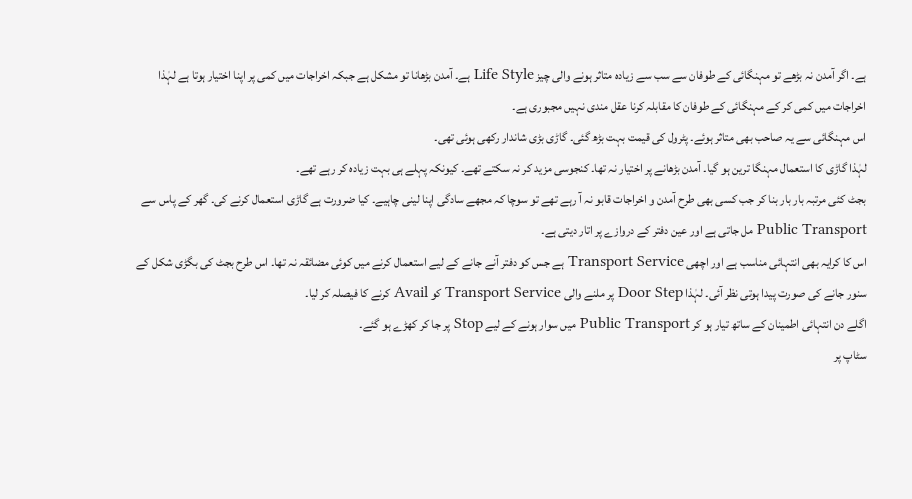ہے۔ اگر آمدن نہ بڑھے تو مہنگائی کے طوفان سے سب سے زیادہ متاثر ہونے والی چیز Life Style ہے۔ آمدن بڑھانا تو مشکل ہے جبکہ اخراجات میں کمی پر اپنا اختیار ہوتا ہے لہٰذا اخراجات میں کمی کر کے مہنگائی کے طوفان کا مقابلہ کرنا عقل مندی نہیں مجبوری ہے۔
اس مہنگائی سے یہ صاحب بھی متاثر ہوئے۔ پٹرول کی قیمت بہت بڑھ گئی۔ گاڑی بڑی شاندار رکھی ہوئی تھی۔
لہٰذا گاڑی کا استعمال مہنگا ترین ہو گیا۔ آمدن بڑھانے پر اختیار نہ تھا۔ کنجوسی مزید کر نہ سکتے تھے۔ کیونکہ پہلے ہی بہت زیادہ کر رہے تھے۔
بجٹ کئی مرتبہ بار بار بنا کر جب کسی بھی طرح آمدن و اخراجات قابو نہ آ رہے تھے تو سوچا کہ مجھے سادگی اپنا لینی چاہیے۔ کیا ضرورت ہے گاڑی استعمال کرنے کی۔ گھر کے پاس سے Public Transport مل جاتی ہے اور عین دفتر کے دروازے پر اتار دیتی ہے۔
اس کا کرایہ بھی انتہائی مناسب ہے اور اچھی Transport Service ہے جس کو دفتر آنے جانے کے لیے استعمال کرنے میں کوئی مضائقہ نہ تھا۔ اس طرح بجٹ کی بگڑی شکل کے سنور جانے کی صورت پیدا ہوتی نظر آئی۔ لہٰذا Door Step پر ملنے والی Transport Service کو Avail کرنے کا فیصلہ کر لیا۔
اگلے دن انتہائی اطمینان کے ساتھ تیار ہو کر Public Transport میں سوار ہونے کے لیے Stop پر جا کر کھڑے ہو گئے۔
سٹاپ پر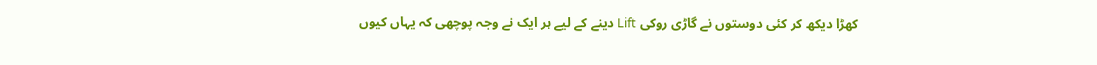کھڑا دیکھ کر کئی دوستوں نے گاڑی روکی Lift دینے کے لیے ہر ایک نے وجہ پوچھی کہ یہاں کیوں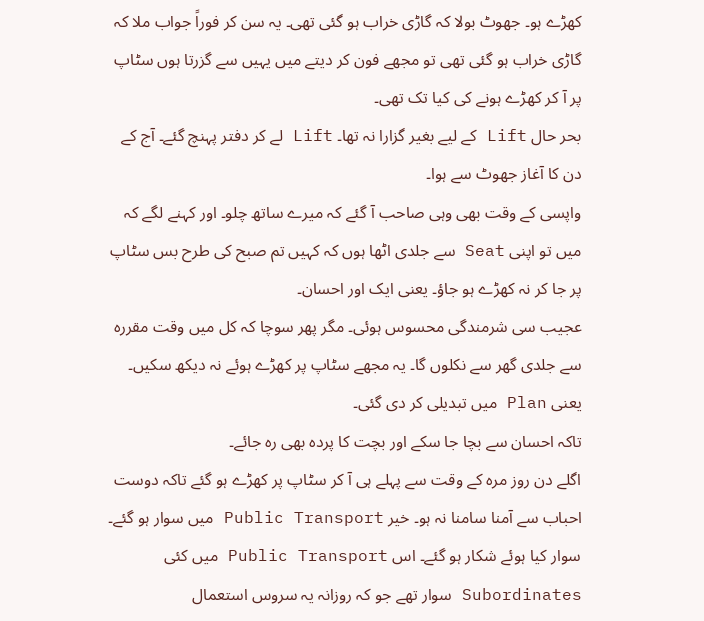کھڑے ہو۔ جھوٹ بولا کہ گاڑی خراب ہو گئی تھی۔ یہ سن کر فوراً جواب ملا کہ گاڑی خراب ہو گئی تھی تو مجھے فون کر دیتے میں یہیں سے گزرتا ہوں سٹاپ پر آ کر کھڑے ہونے کی کیا تک تھی۔
بحر حال Lift کے لیے بغیر گزارا نہ تھا۔ Lift لے کر دفتر پہنچ گئے۔ آج کے دن کا آغاز جھوٹ سے ہوا۔
واپسی کے وقت بھی وہی صاحب آ گئے کہ میرے ساتھ چلو۔ اور کہنے لگے کہ میں تو اپنی Seat سے جلدی اٹھا ہوں کہ کہیں تم صبح کی طرح بس سٹاپ پر جا کر نہ کھڑے ہو جاؤ۔ یعنی ایک اور احسان۔
عجیب سی شرمندگی محسوس ہوئی۔ مگر پھر سوچا کہ کل میں وقت مقررہ سے جلدی گھر سے نکلوں گا۔ یہ مجھے سٹاپ پر کھڑے ہوئے نہ دیکھ سکیں۔ یعنی Plan میں تبدیلی کر دی گئی۔
تاکہ احسان سے بچا جا سکے اور بچت کا پردہ بھی رہ جائے۔
اگلے دن روز مرہ کے وقت سے پہلے ہی آ کر سٹاپ پر کھڑے ہو گئے تاکہ دوست احباب سے آمنا سامنا نہ ہو۔ خیر Public Transport میں سوار ہو گئے۔ سوار کیا ہوئے شکار ہو گئے۔ اس Public Transport میں کئی Subordinates سوار تھے جو کہ روزانہ یہ سروس استعمال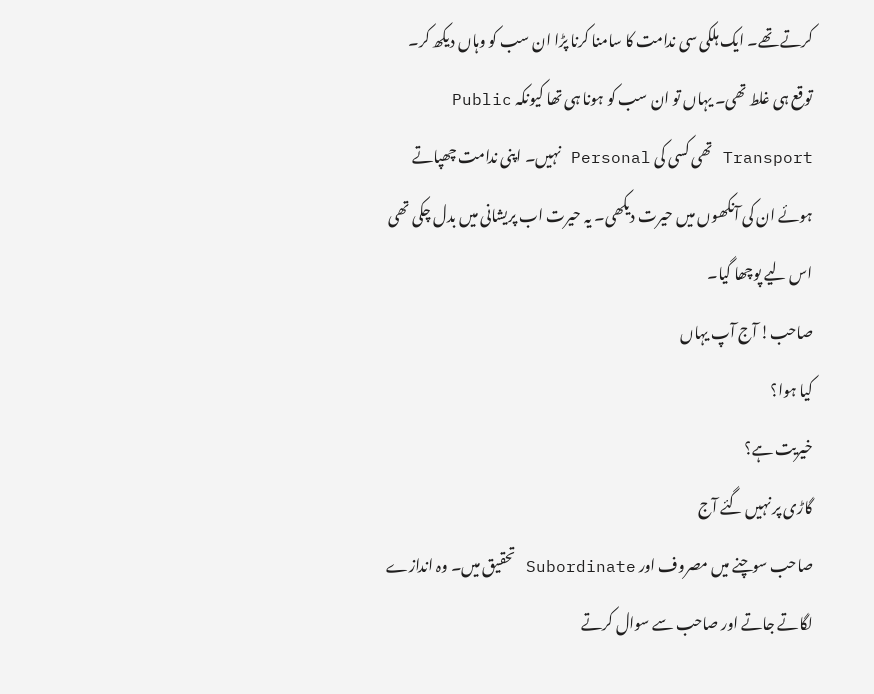کرتے تھے۔ ایک ہلکی سی ندامت کا سامنا کرنا پڑا ان سب کو وہاں دیکھ کر۔
توقع ہی غلط تھی۔ یہاں تو ان سب کو ہونا ہی تھا کیونکہ Public Transport تھی کسی کی Personal نہیں۔ اپنی ندامت چھپاتے ہوئے ان کی آنکھوں میں حیرت دیکھی۔ یہ حیرت اب پریشانی میں بدل چکی تھی اس لیے پوچھا گیا۔
صاحب! آج آپ یہاں
کیا ہوا؟
خیریت ہے؟
گاڑی پر نہیں گئے آج
صاحب سوچنے میں مصروف اور Subordinate تحقیق میں۔ وہ اندازے لگاتے جاتے اور صاحب سے سوال کرتے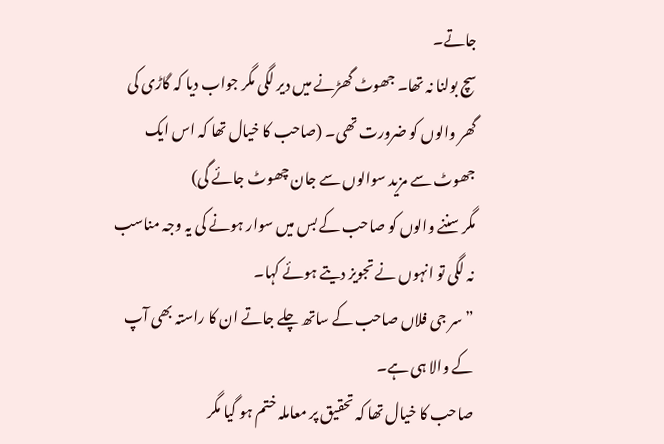جاتے۔
سچ بولنا نہ تھا۔ جھوٹ گھڑنے میں دیر لگی مگر جواب دیا کہ گاڑی کی گھر والوں کو ضرورت تھی۔ (صاحب کا خیال تھا کہ اس ایک جھوٹ سے مزید سوالوں سے جان چھوٹ جائے گی)
مگر سننے والوں کو صاحب کے بس میں سوار ہونے کی یہ وجہ مناسب نہ لگی تو انہوں نے تجویز دیتے ہوئے کہا۔
”سر جی فلاں صاحب کے ساتھ چلے جاتے ان کا راستہ بھی آپ کے والا ہی ہے۔
صاحب کا خیال تھا کہ تحقیق پر معاملہ ختم ہو گیا مگر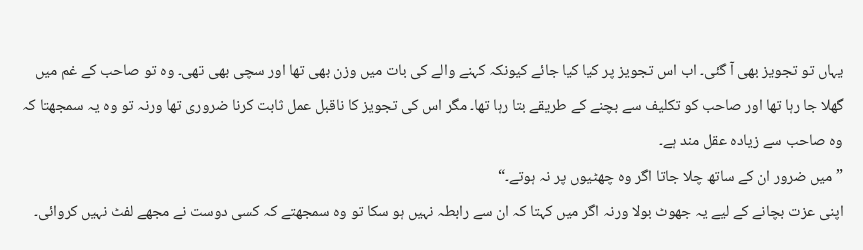یہاں تو تجویز بھی آ گئی۔ اب اس تجویز پر کیا کیا جائے کیونکہ کہنے والے کی بات میں وزن بھی تھا اور سچی بھی تھی۔ وہ تو صاحب کے غم میں گھلا جا رہا تھا اور صاحب کو تکلیف سے بچنے کے طریقے بتا رہا تھا۔ مگر اس کی تجویز کا ناقبل عمل ثابت کرنا ضروری تھا ورنہ تو وہ یہ سمجھتا کہ وہ صاحب سے زیادہ عقل مند ہے۔
”میں ضرور ان کے ساتھ چلا جاتا اگر وہ چھٹیوں پر نہ ہوتے۔“
اپنی عزت بچانے کے لیے یہ جھوٹ بولا ورنہ اگر میں کہتا کہ ان سے رابطہ نہیں ہو سکا تو وہ سمجھتے کہ کسی دوست نے مجھے لفٹ نہیں کروائی۔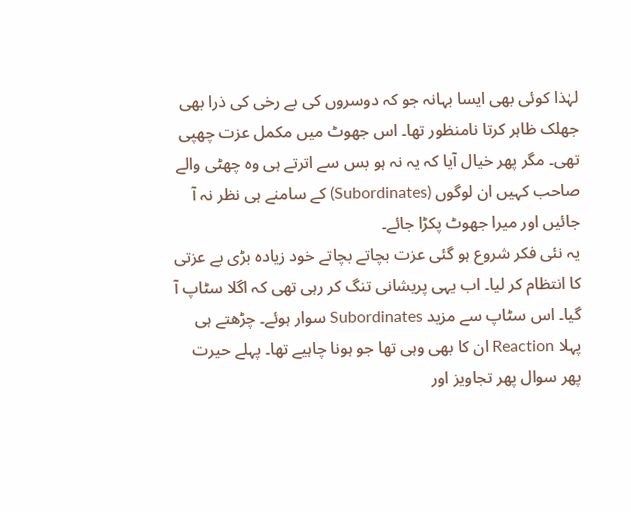لہٰذا کوئی بھی ایسا بہانہ جو کہ دوسروں کی بے رخی کی ذرا بھی جھلک ظاہر کرتا نامنظور تھا۔ اس جھوٹ میں مکمل عزت چھپی تھی۔ مگر پھر خیال آیا کہ یہ نہ ہو بس سے اترتے ہی وہ چھٹی والے صاحب کہیں ان لوگوں (Subordinates) کے سامنے ہی نظر نہ آ جائیں اور میرا جھوٹ پکڑا جائے۔
یہ نئی فکر شروع ہو گئی عزت بچاتے بچاتے خود زیادہ بڑی بے عزتی کا انتظام کر لیا۔ اب یہی پریشانی تنگ کر رہی تھی کہ اگلا سٹاپ آ گیا۔ اس سٹاپ سے مزید Subordinates سوار ہوئے۔ چڑھتے ہی پہلا Reaction ان کا بھی وہی تھا جو ہونا چاہیے تھا۔ پہلے حیرت پھر سوال پھر تجاویز اور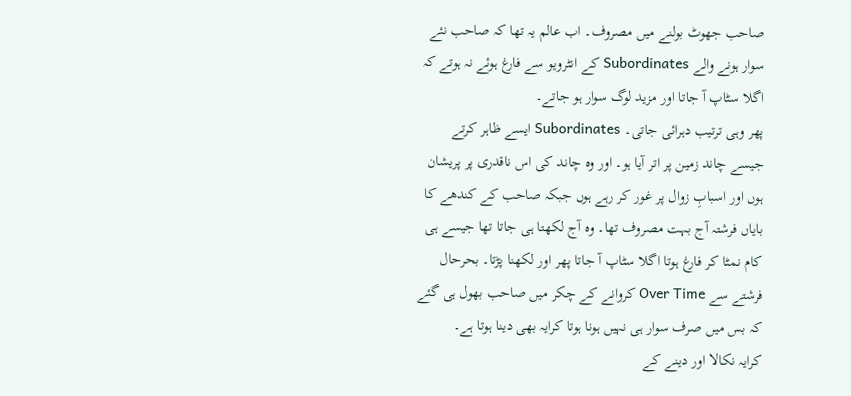صاحب جھوٹ بولنے میں مصروف۔ اب عالم یہ تھا کہ صاحب نئے سوار ہونے والے Subordinates کے انٹرویو سے فارغ ہوئے نہ ہوتے کہ اگلا سٹاپ آ جاتا اور مزید لوگ سوار ہو جاتے۔
پھر وہی ترتیب دہرائی جاتی۔ Subordinates ایسے ظاہر کرتے جیسے چاند زمین پر اتر آیا ہو۔ اور وہ چاند کی اس ناقدری پر پریشان ہوں اور اسبابِ زوال پر غور کر رہے ہوں جبکہ صاحب کے کندھے کا بایاں فرشتہ آج بہت مصروف تھا۔ وہ آج لکھتا ہی جاتا تھا جیسے ہی کام نمٹا کر فارغ ہوتا اگلا سٹاپ آ جاتا پھر اور لکھنا پڑتا۔ بحرحال فرشتے سے Over Time کروانے کے چکر میں صاحب بھول ہی گئے کہ بس میں صرف سوار ہی نہیں ہونا ہوتا کرایہ بھی دینا ہوتا ہے۔
کرایہ نکالا اور دینے کے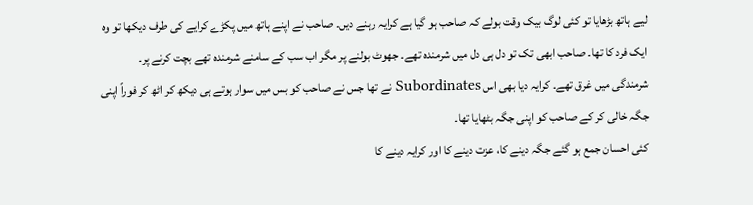لیے ہاتھ بڑھایا تو کئی لوگ بیک وقت بولے کہ صاحب ہو گیا ہے کرایہ رہنے دیں۔ صاحب نے اپنے ہاتھ میں پکڑے کرایے کی طرف دیکھا تو وہ ایک فرد کا تھا۔ صاحب ابھی تک تو دل ہی دل میں شرمندہ تھے۔ جھوٹ بولنے پر مگر اب سب کے سامنے شرمندہ تھے بچت کرنے پر۔
شرمندگی میں غرق تھے۔ کرایہ دیا بھی اس Subordinates نے تھا جس نے صاحب کو بس میں سوار ہوتے ہی دیکھ کر اٹھ کر فوراً اپنی جگہ خالی کر کے صاحب کو اپنی جگہ بٹھایا تھا۔
کئی احسان جمع ہو گئے جگہ دینے کا، عزت دینے کا اور کرایہ دینے کا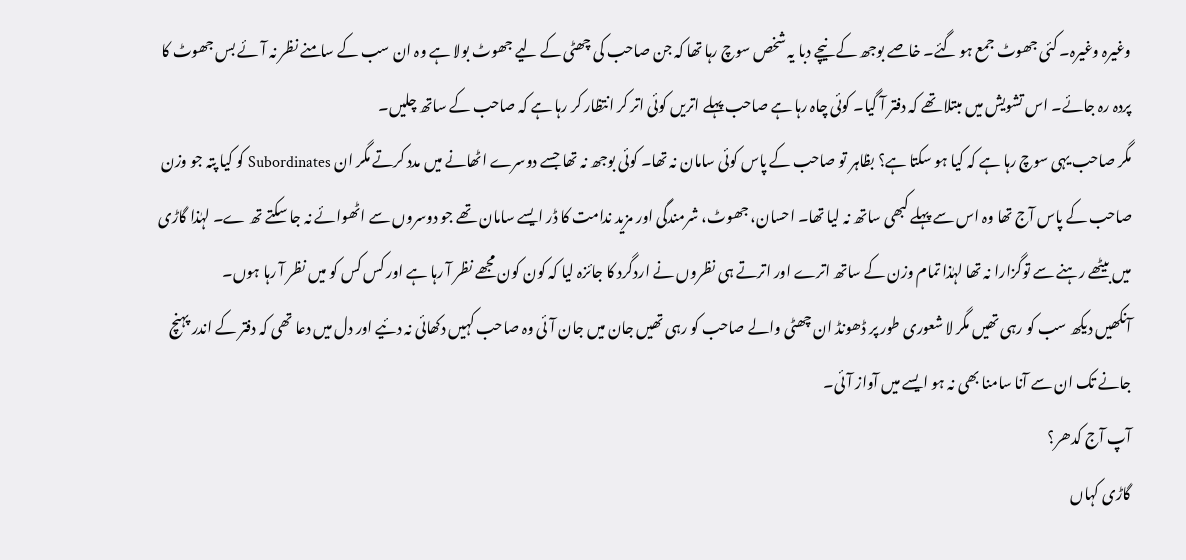وغیرہ وغیرہ۔ کئی جھوٹ جمع ہو گئے۔ خاصے بوجھ کے نیچے دبا یہ شخص سوچ رہا تھا کہ جن صاحب کی چھٹی کے لیے جھوٹ بولا ہے وہ ان سب کے سامنے نظر نہ آئے بس جھوٹ کا پردہ رہ جائے۔ اس تشویش میں مبتلا تھے کہ دفتر آ گیا۔ کوئی چاہ رہا ہے صاحب پہلے اتریں کوئی اتر کر انتظار کر رہا ہے کہ صاحب کے ساتھ چلیں۔
مگر صاحب یہی سوچ رہا ہے کہ کیا ہو سکتا ہے؟ بظاہر تو صاحب کے پاس کوئی سامان نہ تھا۔ کوئی بوجھ نہ تھا جسے دوسرے اٹھانے میں مدد کرتے مگر ان Subordinates کو کیا پتہ جو وزن صاحب کے پاس آج تھا وہ اس سے پہلے کبھی ساتھ نہ لیا تھا۔ احسان، جھوٹ، شرمندگی اور مزید ندامت کا ڈر ایسے سامان تھے جو دوسروں سے اٹھوائے نہ جا سکتے تھ ے۔ لہٰذا گاڑی میں بیٹھے رہنے سے توگزارا نہ تھا لہٰذا تمام وزن کے ساتھ اترے اور اترتے ہی نظروں نے اردگرد کا جائزہ لیا کہ کون کون مجھے نظر آ رہا ہے اور کس کس کو میں نظر آ رہا ہوں۔
آنکھیں دیکھ سب کو رہی تھیں مگر لا شعوری طور پر ڈھونڈ ان چھٹی والے صاحب کو رہی تھیں جان میں جان آئی وہ صاحب کہیں دکھائی نہ دئیے اور دل میں دعا تھی کہ دفتر کے اندر پہنچ جانے تک ان سے آنا سامنا بھی نہ ہو ایسے میں آواز آئی۔
آپ آج کدھر؟
گاڑی کہاں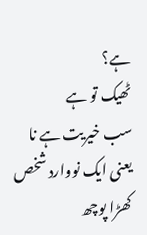ہے؟
ٹھیک تو ہے
سب خیریت ہے نا
یعنی ایک نووارد شخص کھڑا پوچھ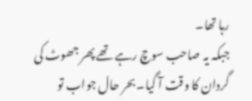رہا تھا۔
جبکہ یہ صاحب سوچ رہے تھے پھر جھوٹ کی گردان کا وقت آ گیا۔ بحر حال جواب تو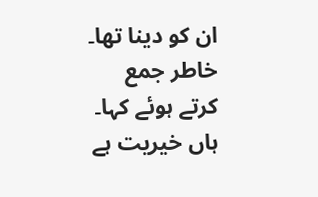ان کو دینا تھا۔ خاطر جمع کرتے ہوئے کہا۔
ہاں خیریت ہے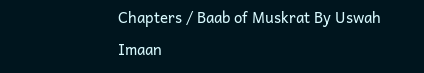Chapters / Baab of Muskrat By Uswah Imaan